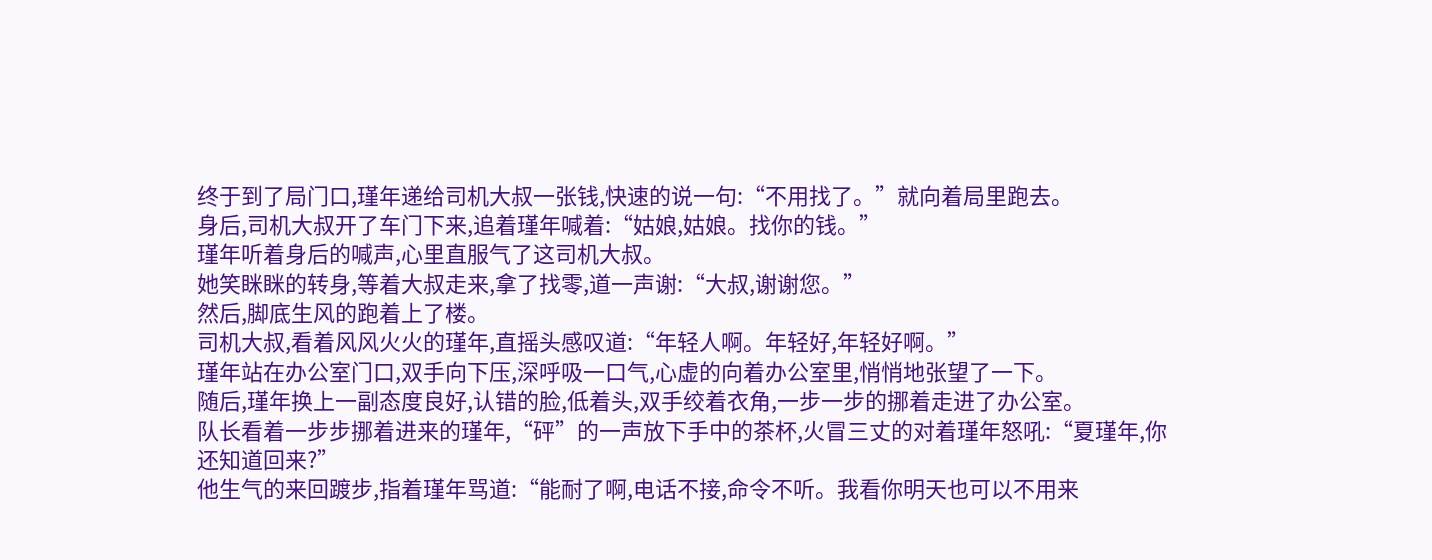终于到了局门口,瑾年递给司机大叔一张钱,快速的说一句:“不用找了。”就向着局里跑去。
身后,司机大叔开了车门下来,追着瑾年喊着:“姑娘,姑娘。找你的钱。”
瑾年听着身后的喊声,心里直服气了这司机大叔。
她笑眯眯的转身,等着大叔走来,拿了找零,道一声谢:“大叔,谢谢您。”
然后,脚底生风的跑着上了楼。
司机大叔,看着风风火火的瑾年,直摇头感叹道:“年轻人啊。年轻好,年轻好啊。”
瑾年站在办公室门口,双手向下压,深呼吸一口气,心虚的向着办公室里,悄悄地张望了一下。
随后,瑾年换上一副态度良好,认错的脸,低着头,双手绞着衣角,一步一步的挪着走进了办公室。
队长看着一步步挪着进来的瑾年,“砰”的一声放下手中的茶杯,火冒三丈的对着瑾年怒吼:“夏瑾年,你还知道回来?”
他生气的来回踱步,指着瑾年骂道:“能耐了啊,电话不接,命令不听。我看你明天也可以不用来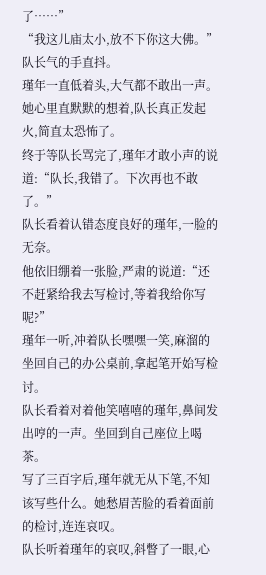了……”
“我这儿庙太小,放不下你这大佛。”队长气的手直抖。
瑾年一直低着头,大气都不敢出一声。
她心里直默默的想着,队长真正发起火,简直太恐怖了。
终于等队长骂完了,瑾年才敢小声的说道:“队长,我错了。下次再也不敢了。”
队长看着认错态度良好的瑾年,一脸的无奈。
他依旧绷着一张脸,严肃的说道:“还不赶紧给我去写检讨,等着我给你写呢?”
瑾年一听,冲着队长嘿嘿一笑,麻溜的坐回自己的办公桌前,拿起笔开始写检讨。
队长看着对着他笑嘻嘻的瑾年,鼻间发出哼的一声。坐回到自己座位上喝茶。
写了三百字后,瑾年就无从下笔,不知该写些什么。她愁眉苦脸的看着面前的检讨,连连哀叹。
队长听着瑾年的哀叹,斜瞥了一眼,心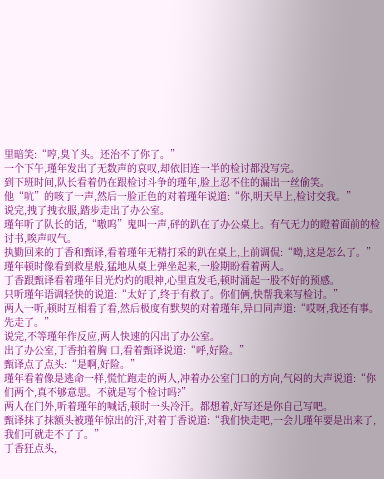里暗笑:“哼,臭丫头。还治不了你了。”
一个下午,瑾年发出了无数声的哀叹,却依旧连一半的检讨都没写完。
到下班时间,队长看着仍在跟检讨斗争的瑾年,脸上忍不住的漏出一丝偷笑。
他“吭”的咳了一声,然后一脸正色的对着瑾年说道:“你,明天早上,检讨交我。”
说完,拽了拽衣服,踏步走出了办公室。
瑾年听了队长的话,“嗷呜”鬼叫一声,砰的趴在了办公桌上。有气无力的瞪着面前的检讨书,唉声叹气。
执勤回来的丁香和甄译,看着瑾年无精打采的趴在桌上,上前调侃:“呦,这是怎么了。”
瑾年顿时像看到救星般,猛地从桌上弹坐起来,一脸期盼看着两人。
丁香跟甄译看着瑾年目光灼灼的眼神,心里直发毛,顿时涌起一股不好的预感。
只听瑾年语调轻快的说道:“太好了,终于有救了。你们俩,快帮我来写检讨。”
两人一听,顿时互相看了看,然后极度有默契的对着瑾年,异口同声道:“哎呀,我还有事。先走了。”
说完,不等瑾年作反应,两人快速的闪出了办公室。
出了办公室,丁香拍着胸 口,看着甄译说道:“呼,好险。”
甄译点了点头:“是啊,好险。”
瑾年看着像是逃命一样,慌忙跑走的两人,冲着办公室门口的方向,气闷的大声说道:“你们两个,真不够意思。不就是写个检讨吗?”
两人在门外,听着瑾年的喊话,顿时一头冷汗。都想着,好写还是你自己写吧。
甄译抹了抹额头被瑾年惊出的汗,对着丁香说道:“我们快走吧,一会儿瑾年要是出来了,我们可就走不了了。”
丁香狂点头,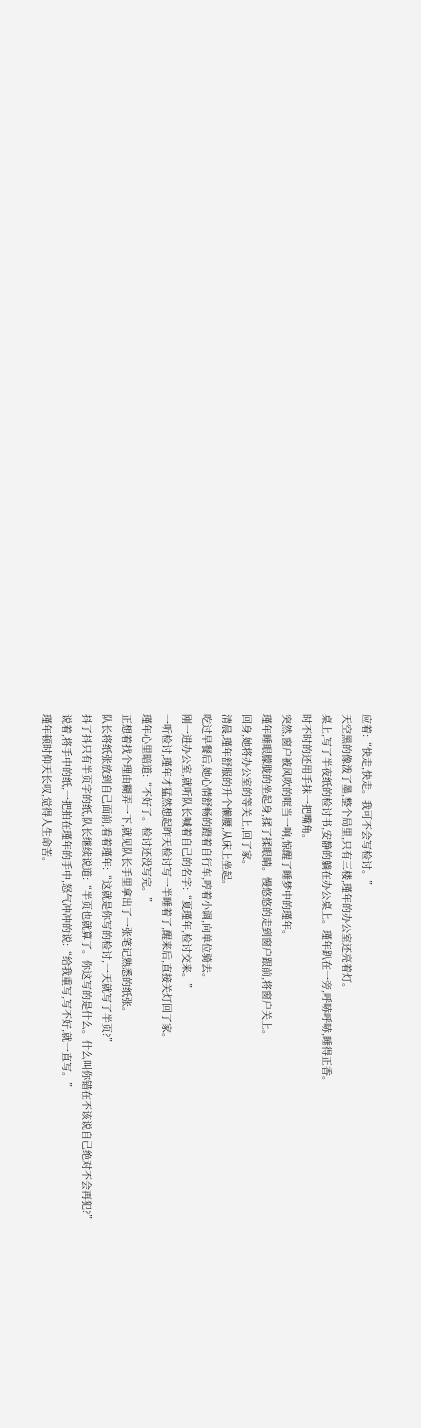应着:“快走,快走。我可不会写检讨。”
天空黑的像泼了墨,整个局里,只有三楼,瑾年的办公室还亮着灯。
桌上,写了半夜纸的检讨书,安静的躺在办公桌上。瑾年趴在一旁,呼哧呼哧,睡得正香。
时不时的还用手抹一把嘴角。
突然,窗户被风吹的哐当一响,惊醒了睡梦中的瑾年。
瑾年睡眼朦胧的坐起身,揉了揉眼睛。慢悠悠的走到窗户跟前,将窗户关上。
回身,她将办公室的等关上,回了家。
清晨,瑾年舒服的升个懒腰,从床上坐起。
吃过早餐后,她心情舒畅的蹬着自行车,哼着小调,向单位骑去。
刚一进办公室,就听队长喊着自己的名字:“夏瑾年,检讨交来。”
一听检讨,瑾年才猛然想起昨天检讨写一半睡着了,醒来后,直接关灯回了家。
瑾年心里暗道:“不好了。检讨还没写完。”
正想着找个理由糊弄一下,就见队长手里拿出了一张笔记熟悉的纸张。
队长将纸张放到自己面前,看着瑾年:“这就是你写的检讨,一天就写了半页?”
抖了抖只有半页字的纸,队长继续说道:“半页也就算了。你这写的是什么。什么叫你错在不该说自己绝对不会再犯?”
说着,将手中的纸,一把拍在瑾年的手中,怒气冲冲的说:“给我重写,写不好,就一直写。”
瑾年顿时仰天长叹,觉得人生命苦。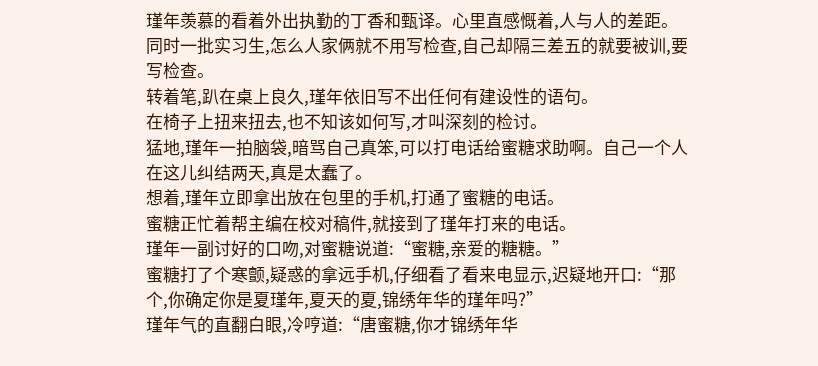瑾年羡慕的看着外出执勤的丁香和甄译。心里直感慨着,人与人的差距。
同时一批实习生,怎么人家俩就不用写检查,自己却隔三差五的就要被训,要写检查。
转着笔,趴在桌上良久,瑾年依旧写不出任何有建设性的语句。
在椅子上扭来扭去,也不知该如何写,才叫深刻的检讨。
猛地,瑾年一拍脑袋,暗骂自己真笨,可以打电话给蜜糖求助啊。自己一个人在这儿纠结两天,真是太蠢了。
想着,瑾年立即拿出放在包里的手机,打通了蜜糖的电话。
蜜糖正忙着帮主编在校对稿件,就接到了瑾年打来的电话。
瑾年一副讨好的口吻,对蜜糖说道:“蜜糖,亲爱的糖糖。”
蜜糖打了个寒颤,疑惑的拿远手机,仔细看了看来电显示,迟疑地开口:“那个,你确定你是夏瑾年,夏天的夏,锦绣年华的瑾年吗?”
瑾年气的直翻白眼,冷哼道:“唐蜜糖,你才锦绣年华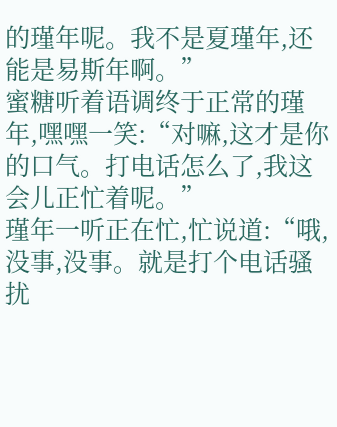的瑾年呢。我不是夏瑾年,还能是易斯年啊。”
蜜糖听着语调终于正常的瑾年,嘿嘿一笑:“对嘛,这才是你的口气。打电话怎么了,我这会儿正忙着呢。”
瑾年一听正在忙,忙说道:“哦,没事,没事。就是打个电话骚扰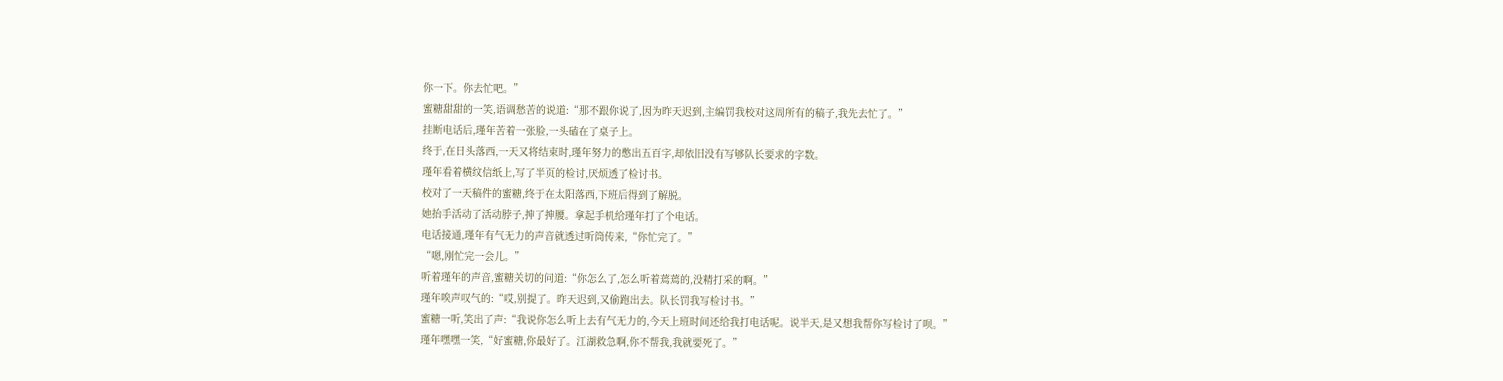你一下。你去忙吧。”
蜜糖甜甜的一笑,语调愁苦的说道:“那不跟你说了,因为昨天迟到,主编罚我校对这周所有的稿子,我先去忙了。”
挂断电话后,瑾年苦着一张脸,一头磕在了桌子上。
终于,在日头落西,一天又将结束时,瑾年努力的憋出五百字,却依旧没有写够队长要求的字数。
瑾年看着横纹信纸上,写了半页的检讨,厌烦透了检讨书。
校对了一天稿件的蜜糖,终于在太阳落西,下班后得到了解脱。
她抬手活动了活动脖子,抻了抻腰。拿起手机给瑾年打了个电话。
电话接通,瑾年有气无力的声音就透过听筒传来,“你忙完了。”
“嗯,刚忙完一会儿。”
听着瑾年的声音,蜜糖关切的问道:“你怎么了,怎么听着蔫蔫的,没精打采的啊。”
瑾年唉声叹气的:“哎,别提了。昨天迟到,又偷跑出去。队长罚我写检讨书。”
蜜糖一听,笑出了声:“我说你怎么听上去有气无力的,今天上班时间还给我打电话呢。说半天,是又想我帮你写检讨了呗。”
瑾年嘿嘿一笑,“好蜜糖,你最好了。江湖救急啊,你不帮我,我就要死了。”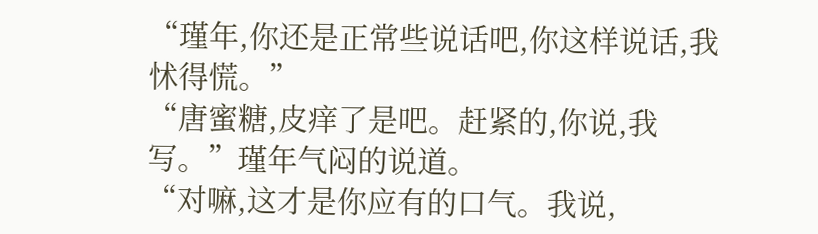“瑾年,你还是正常些说话吧,你这样说话,我怵得慌。”
“唐蜜糖,皮痒了是吧。赶紧的,你说,我写。”瑾年气闷的说道。
“对嘛,这才是你应有的口气。我说,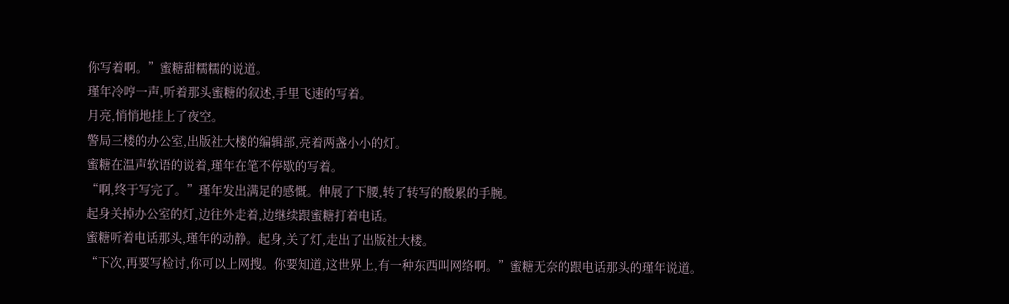你写着啊。”蜜糖甜糯糯的说道。
瑾年冷哼一声,听着那头蜜糖的叙述,手里飞速的写着。
月亮,悄悄地挂上了夜空。
警局三楼的办公室,出版社大楼的编辑部,亮着两盏小小的灯。
蜜糖在温声软语的说着,瑾年在笔不停歇的写着。
“啊,终于写完了。”瑾年发出满足的感慨。伸展了下腰,转了转写的酸累的手腕。
起身关掉办公室的灯,边往外走着,边继续跟蜜糖打着电话。
蜜糖听着电话那头,瑾年的动静。起身,关了灯,走出了出版社大楼。
“下次,再要写检讨,你可以上网搜。你要知道,这世界上,有一种东西叫网络啊。”蜜糖无奈的跟电话那头的瑾年说道。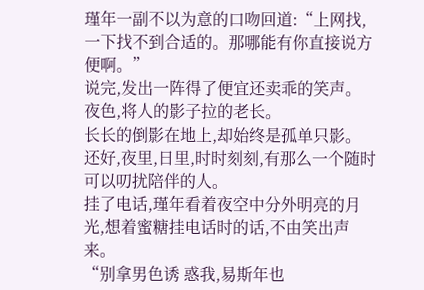瑾年一副不以为意的口吻回道:“上网找,一下找不到合适的。那哪能有你直接说方便啊。”
说完,发出一阵得了便宜还卖乖的笑声。
夜色,将人的影子拉的老长。
长长的倒影在地上,却始终是孤单只影。
还好,夜里,日里,时时刻刻,有那么一个随时可以叨扰陪伴的人。
挂了电话,瑾年看着夜空中分外明亮的月光,想着蜜糖挂电话时的话,不由笑出声来。
“别拿男色诱 惑我,易斯年也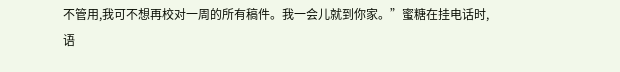不管用,我可不想再校对一周的所有稿件。我一会儿就到你家。”蜜糖在挂电话时,语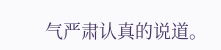气严肃认真的说道。